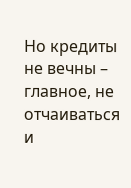Но кредиты не вечны – главное, не отчаиваться и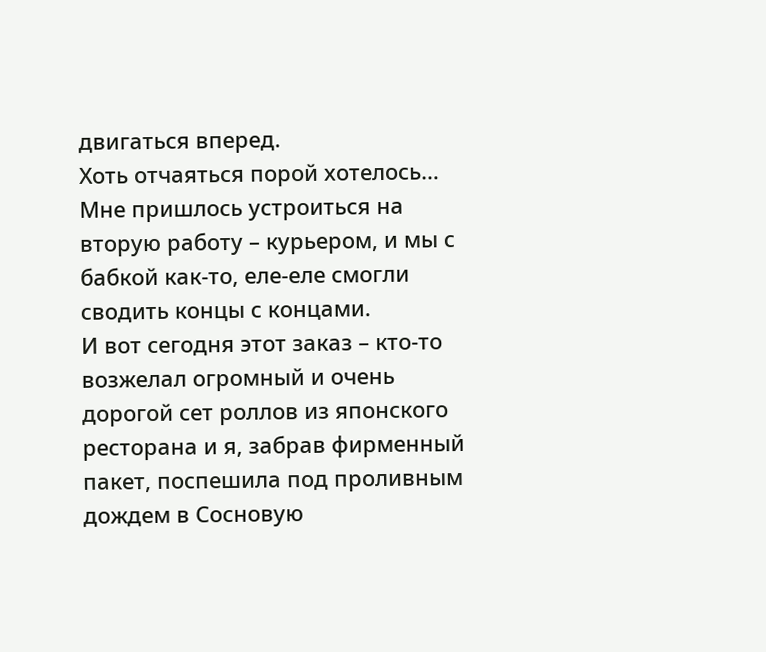двигаться вперед.
Хоть отчаяться порой хотелось…
Мне пришлось устроиться на вторую работу – курьером, и мы с бабкой как-то, еле-еле смогли сводить концы с концами.
И вот сегодня этот заказ – кто-то возжелал огромный и очень дорогой сет роллов из японского ресторана и я, забрав фирменный пакет, поспешила под проливным дождем в Сосновую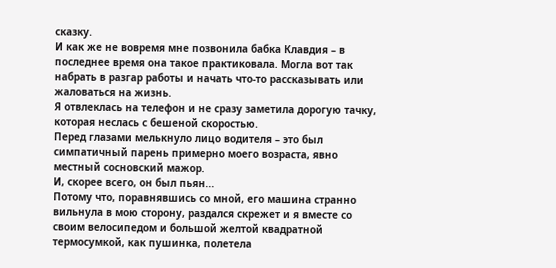сказку.
И как же не вовремя мне позвонила бабка Клавдия – в последнее время она такое практиковала. Могла вот так набрать в разгар работы и начать что-то рассказывать или жаловаться на жизнь.
Я отвлеклась на телефон и не сразу заметила дорогую тачку, которая неслась с бешеной скоростью.
Перед глазами мелькнуло лицо водителя – это был симпатичный парень примерно моего возраста, явно местный сосновский мажор.
И, скорее всего, он был пьян...
Потому что, поравнявшись со мной, его машина странно вильнула в мою сторону, раздался скрежет и я вместе со своим велосипедом и большой желтой квадратной термосумкой, как пушинка, полетела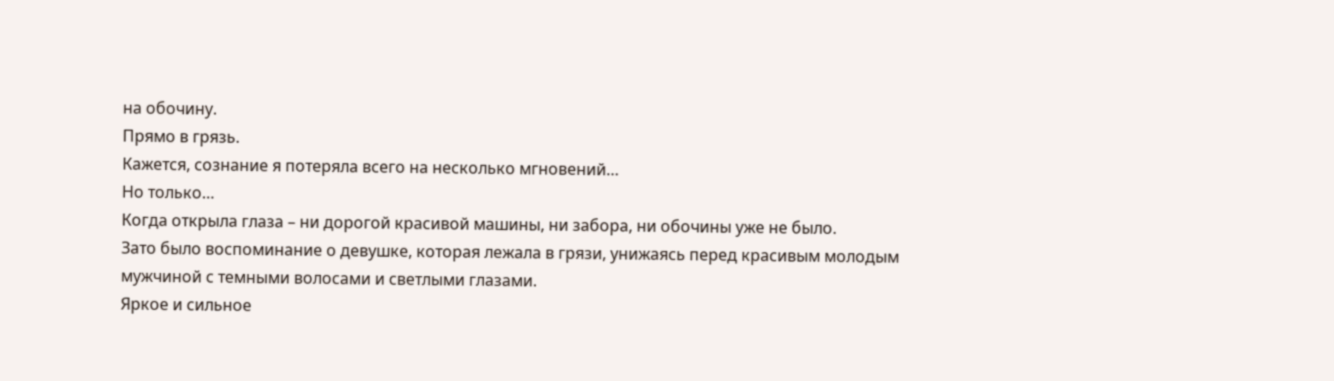на обочину.
Прямо в грязь.
Кажется, сознание я потеряла всего на несколько мгновений…
Но только…
Когда открыла глаза – ни дорогой красивой машины, ни забора, ни обочины уже не было.
Зато было воспоминание о девушке, которая лежала в грязи, унижаясь перед красивым молодым мужчиной с темными волосами и светлыми глазами.
Яркое и сильное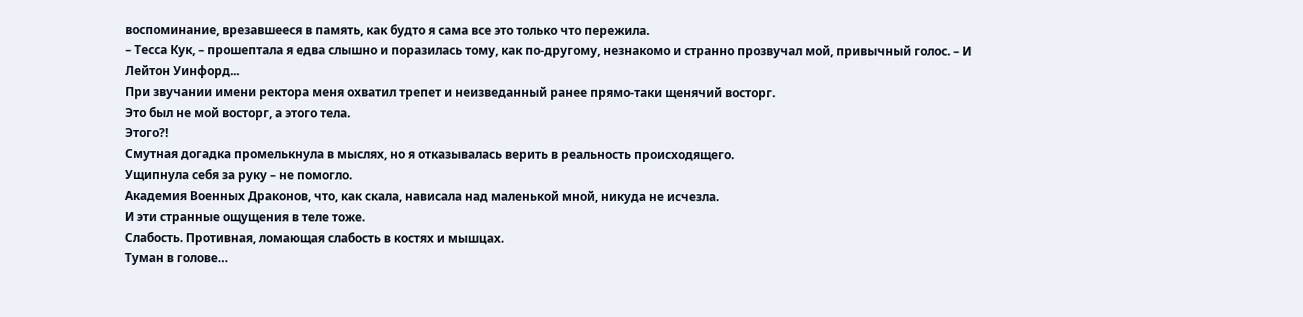воспоминание, врезавшееся в память, как будто я сама все это только что пережила.
– Тесса Кук, – прошептала я едва слышно и поразилась тому, как по-другому, незнакомо и странно прозвучал мой, привычный голос. – И Лейтон Уинфорд...
При звучании имени ректора меня охватил трепет и неизведанный ранее прямо-таки щенячий восторг.
Это был не мой восторг, а этого тела.
Этого?!
Смутная догадка промелькнула в мыслях, но я отказывалась верить в реальность происходящего.
Ущипнула себя за руку – не помогло.
Академия Военных Драконов, что, как скала, нависала над маленькой мной, никуда не исчезла.
И эти странные ощущения в теле тоже.
Слабость. Противная, ломающая слабость в костях и мышцах.
Туман в голове…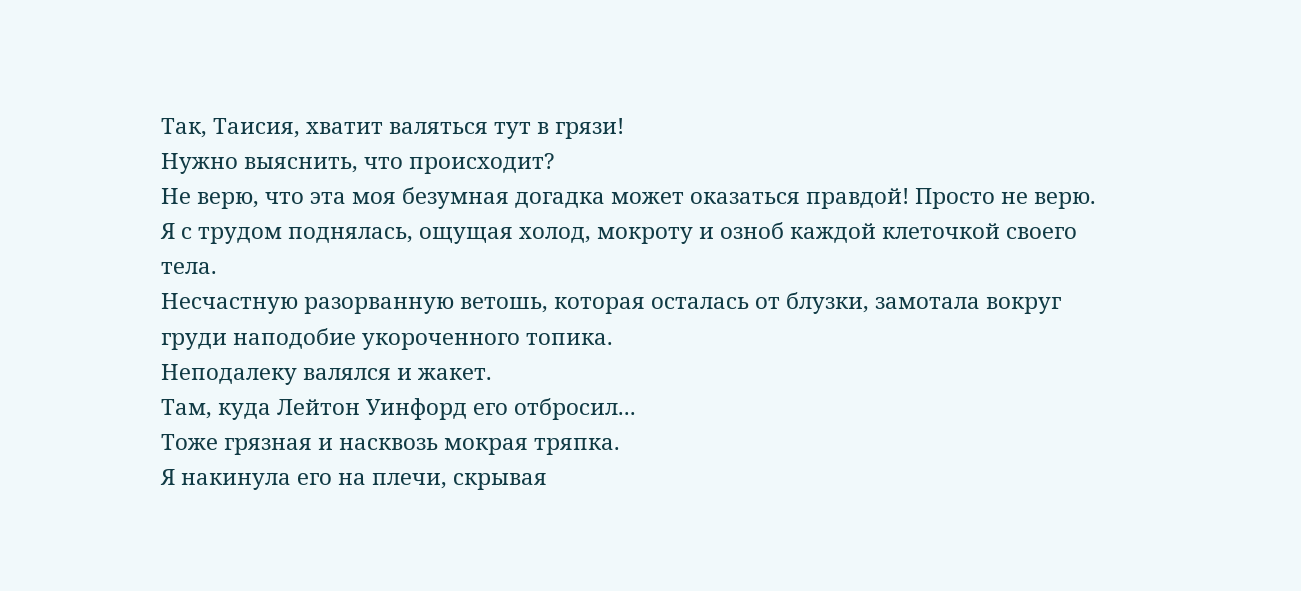Так, Таисия, хватит валяться тут в грязи!
Нужно выяснить, что происходит?
Не верю, что эта моя безумная догадка может оказаться правдой! Просто не верю.
Я с трудом поднялась, ощущая холод, мокроту и озноб каждой клеточкой своего тела.
Несчастную разорванную ветошь, которая осталась от блузки, замотала вокруг груди наподобие укороченного топика.
Неподалеку валялся и жакет.
Там, куда Лейтон Уинфорд его отбросил...
Тоже грязная и насквозь мокрая тряпка.
Я накинула его на плечи, скрывая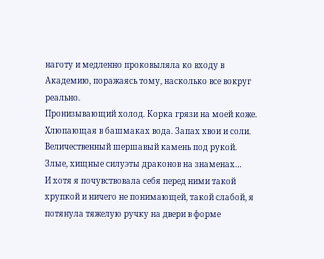наготу и медленно проковыляла ко входу в Академию, поражаясь тому, насколько все вокруг реально.
Пронизывающий холод. Корка грязи на моей коже. Хлюпающая в башмаках вода. Запах хвои и соли. Величественный шершавый камень под рукой.
Злые, хищные силуэты драконов на знаменах…
И хотя я почувствовала себя перед ними такой хрупкой и ничего не понимающей, такой слабой, я потянула тяжелую ручку на двери в форме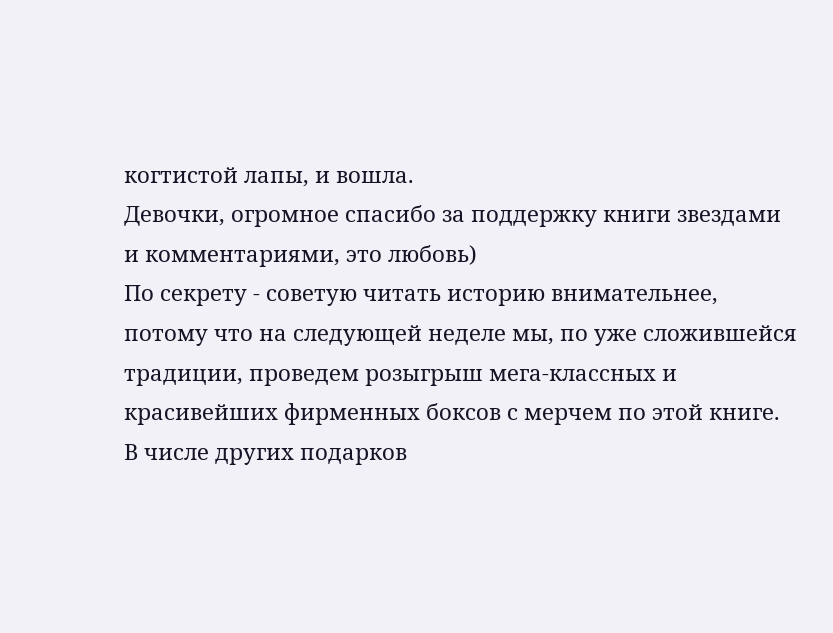когтистой лапы, и вошла.
Девочки, огромное спасибо за поддержку книги звездами и комментариями, это любовь)
По секрету - советую читать историю внимательнее, потому что на следующей неделе мы, по уже сложившейся традиции, проведем розыгрыш мега-классных и красивейших фирменных боксов с мерчем по этой книге.
В числе других подарков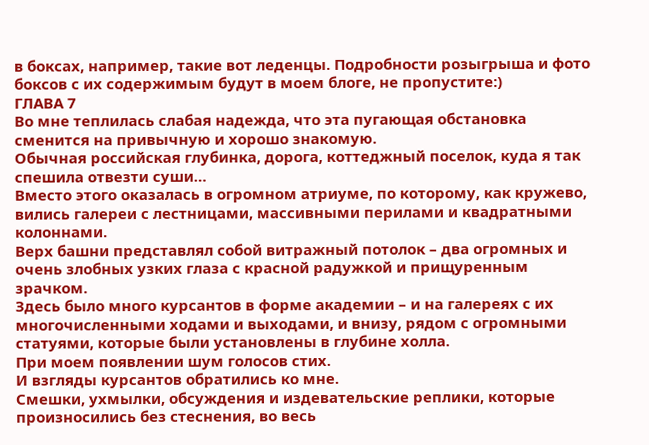в боксах, например, такие вот леденцы. Подробности розыгрыша и фото боксов с их содержимым будут в моем блоге, не пропустите:)
ГЛАВА 7
Во мне теплилась слабая надежда, что эта пугающая обстановка сменится на привычную и хорошо знакомую.
Обычная российская глубинка, дорога, коттеджный поселок, куда я так спешила отвезти суши…
Вместо этого оказалась в огромном атриуме, по которому, как кружево, вились галереи с лестницами, массивными перилами и квадратными колоннами.
Верх башни представлял собой витражный потолок – два огромных и очень злобных узких глаза с красной радужкой и прищуренным зрачком.
Здесь было много курсантов в форме академии – и на галереях с их многочисленными ходами и выходами, и внизу, рядом с огромными статуями, которые были установлены в глубине холла.
При моем появлении шум голосов стих.
И взгляды курсантов обратились ко мне.
Смешки, ухмылки, обсуждения и издевательские реплики, которые произносились без стеснения, во весь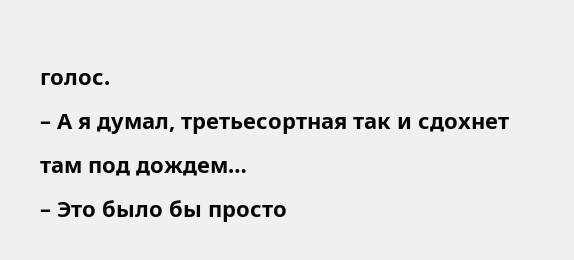голос.
– А я думал, третьесортная так и сдохнет там под дождем…
– Это было бы просто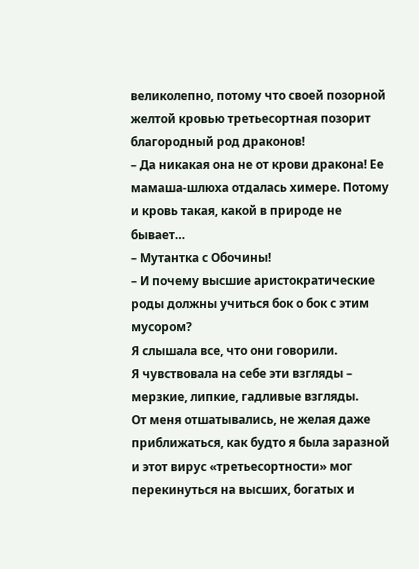великолепно, потому что своей позорной желтой кровью третьесортная позорит благородный род драконов!
– Да никакая она не от крови дракона! Ее мамаша-шлюха отдалась химере. Потому и кровь такая, какой в природе не бывает…
– Мутантка с Обочины!
– И почему высшие аристократические роды должны учиться бок о бок с этим мусором?
Я слышала все, что они говорили.
Я чувствовала на себе эти взгляды – мерзкие, липкие, гадливые взгляды.
От меня отшатывались, не желая даже приближаться, как будто я была заразной и этот вирус «третьесортности» мог перекинуться на высших, богатых и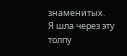знаменитых.
Я шла через эту толпу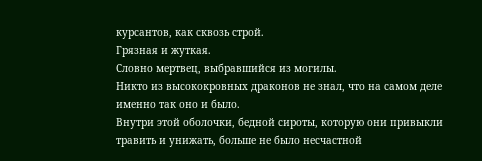курсантов, как сквозь строй.
Грязная и жуткая.
Словно мертвец, выбравшийся из могилы.
Никто из высококровных драконов не знал, что на самом деле именно так оно и было.
Внутри этой оболочки, бедной сироты, которую они привыкли травить и унижать, больше не было несчастной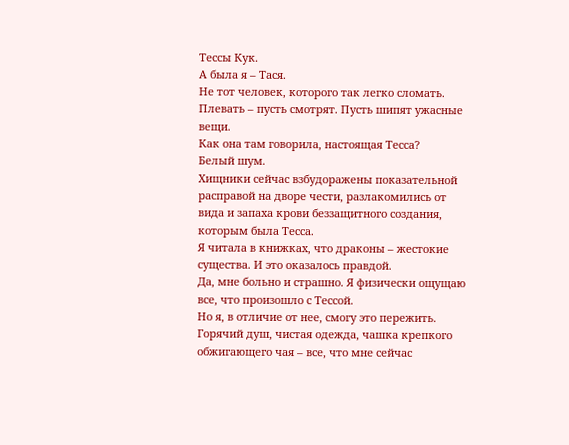Тессы Кук.
А была я – Тася.
Не тот человек, которого так легко сломать.
Плевать – пусть смотрят. Пусть шипят ужасные вещи.
Как она там говорила, настоящая Тесса?
Белый шум.
Хищники сейчас взбудоражены показательной расправой на дворе чести, разлакомились от вида и запаха крови беззащитного создания, которым была Тесса.
Я читала в книжках, что драконы – жестокие существа. И это оказалось правдой.
Да, мне больно и страшно. Я физически ощущаю все, что произошло с Тессой.
Но я, в отличие от нее, смогу это пережить.
Горячий душ, чистая одежда, чашка крепкого обжигающего чая – все, что мне сейчас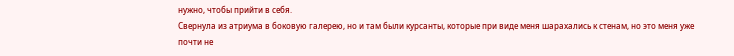нужно, чтобы прийти в себя.
Свернула из атриума в боковую галерею, но и там были курсанты, которые при виде меня шарахались к стенам, но это меня уже почти не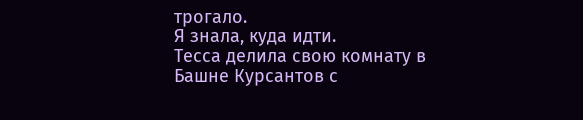трогало.
Я знала, куда идти.
Тесса делила свою комнату в Башне Курсантов с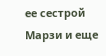ее сестрой Марзи и еще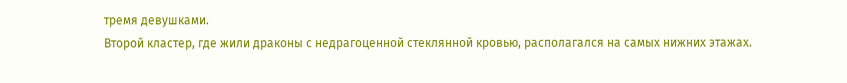тремя девушками.
Второй кластер, где жили драконы с недрагоценной стеклянной кровью, располагался на самых нижних этажах.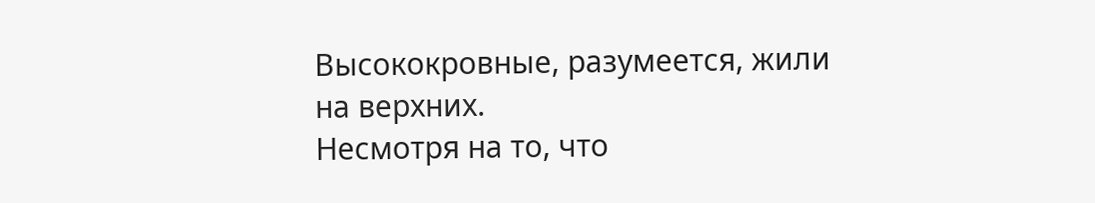Высококровные, разумеется, жили на верхних.
Несмотря на то, что